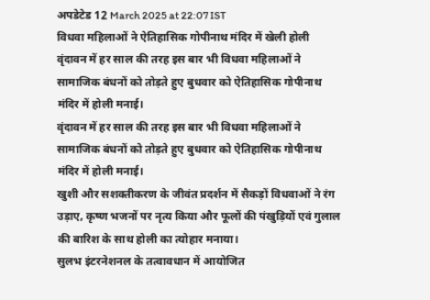अपडेटेड 12 March 2025 at 22:07 IST
विधवा महिलाओं ने ऐतिहासिक गोपीनाथ मंदिर में खेली होली
वृंदावन में हर साल की तरह इस बार भी विधवा महिलाओं ने सामाजिक बंधनों को तोड़ते हुए बुधवार को ऐतिहासिक गोपीनाथ मंदिर में होली मनाई।
वृंदावन में हर साल की तरह इस बार भी विधवा महिलाओं ने सामाजिक बंधनों को तोड़ते हुए बुधवार को ऐतिहासिक गोपीनाथ मंदिर में होली मनाई।
खुशी और सशक्तीकरण के जीवंत प्रदर्शन में सैकड़ों विधवाओं ने रंग उड़ाए, कृष्ण भजनों पर नृत्य किया और फूलों की पंखुड़ियों एवं गुलाल की बारिश के साथ होली का त्योहार मनाया।
सुलभ इंटरनेशनल के तत्वावधान में आयोजित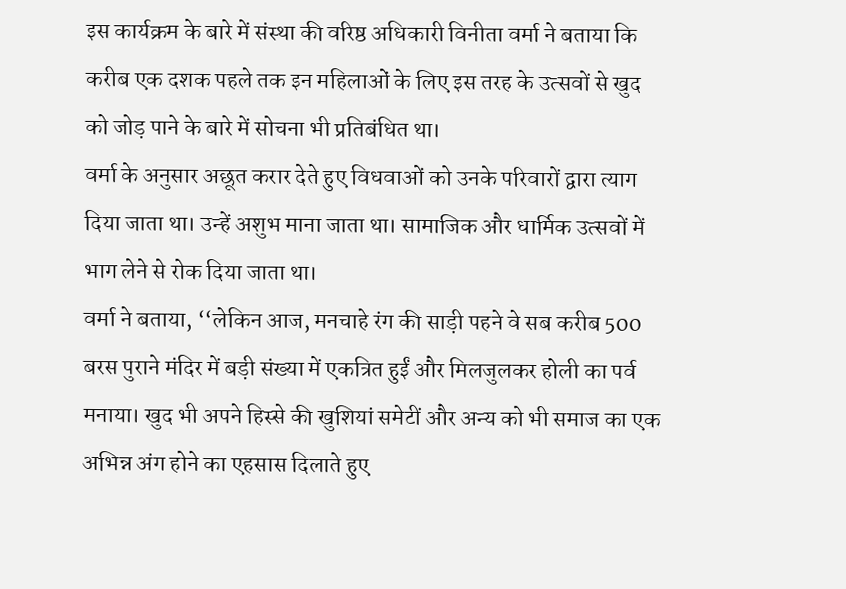इस कार्यक्रम के बारे में संस्था की वरिष्ठ अधिकारी विनीता वर्मा ने बताया कि करीब एक दशक पहले तक इन महिलाओं के लिए इस तरह के उत्सवों से खुद को जोड़ पाने के बारे में सोचना भी प्रतिबंधित था।
वर्मा के अनुसार अछूत करार देते हुए विधवाओं को उनके परिवारों द्वारा त्याग दिया जाता था। उन्हें अशुभ माना जाता था। सामाजिक और धार्मिक उत्सवों में भाग लेने से रोक दिया जाता था।
वर्मा ने बताया, ‘‘लेकिन आज, मनचाहे रंग की साड़ी पहने वे सब करीब 500 बरस पुराने मंदिर में बड़ी संख्या में एकत्रित हुईं और मिलजुलकर होली का पर्व मनाया। खुद भी अपने हिस्से की खुशियां समेटीं और अन्य को भी समाज का एक अभिन्न अंग होने का एहसास दिलाते हुए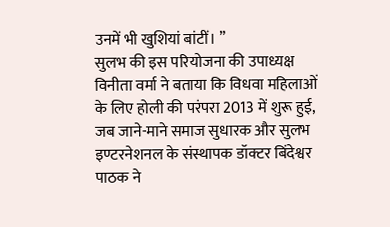उनमें भी खुशियां बांटीं। ’’
सुलभ की इस परियोजना की उपाध्यक्ष विनीता वर्मा ने बताया कि विधवा महिलाओं के लिए होली की परंपरा 2013 में शुरू हुई, जब जाने-माने समाज सुधारक और सुलभ इण्टरनेशनल के संस्थापक डॉक्टर बिंदेश्वर पाठक ने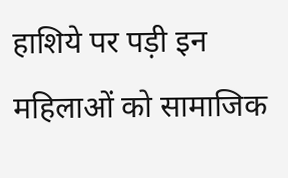हाशिये पर पड़ी इन महिलाओं को सामाजिक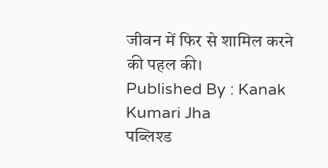जीवन में फिर से शामिल करने की पहल की।
Published By : Kanak Kumari Jha
पब्लिश्ड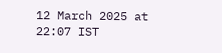12 March 2025 at 22:07 IST